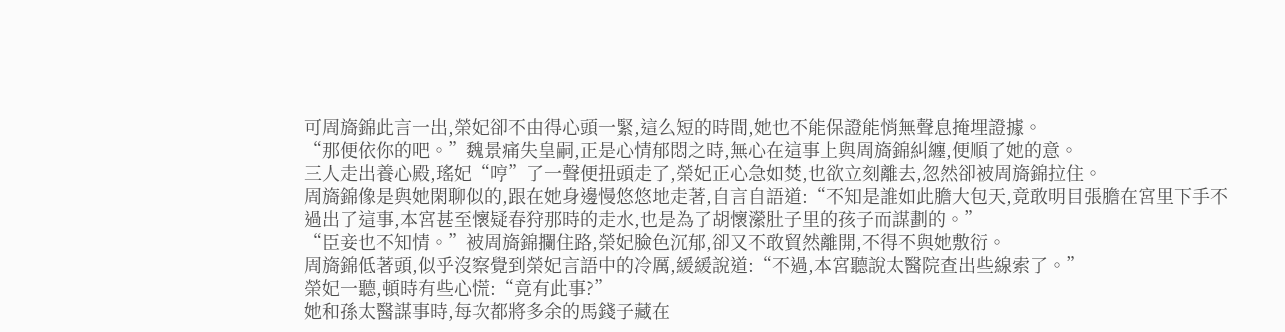可周旖錦此言一出,榮妃卻不由得心頭一緊,這么短的時間,她也不能保證能悄無聲息掩埋證據。
“那便依你的吧。”魏景痛失皇嗣,正是心情郁悶之時,無心在這事上與周旖錦糾纏,便順了她的意。
三人走出養心殿,瑤妃“哼”了一聲便扭頭走了,榮妃正心急如焚,也欲立刻離去,忽然卻被周旖錦拉住。
周旖錦像是與她閑聊似的,跟在她身邊慢悠悠地走著,自言自語道:“不知是誰如此膽大包天,竟敢明目張膽在宮里下手不過出了這事,本宮甚至懷疑春狩那時的走水,也是為了胡懷瀠肚子里的孩子而謀劃的。”
“臣妾也不知情。”被周旖錦攔住路,榮妃臉色沉郁,卻又不敢貿然離開,不得不與她敷衍。
周旖錦低著頭,似乎沒察覺到榮妃言語中的冷厲,緩緩說道:“不過,本宮聽說太醫院查出些線索了。”
榮妃一聽,頓時有些心慌:“竟有此事?”
她和孫太醫謀事時,每次都將多余的馬錢子藏在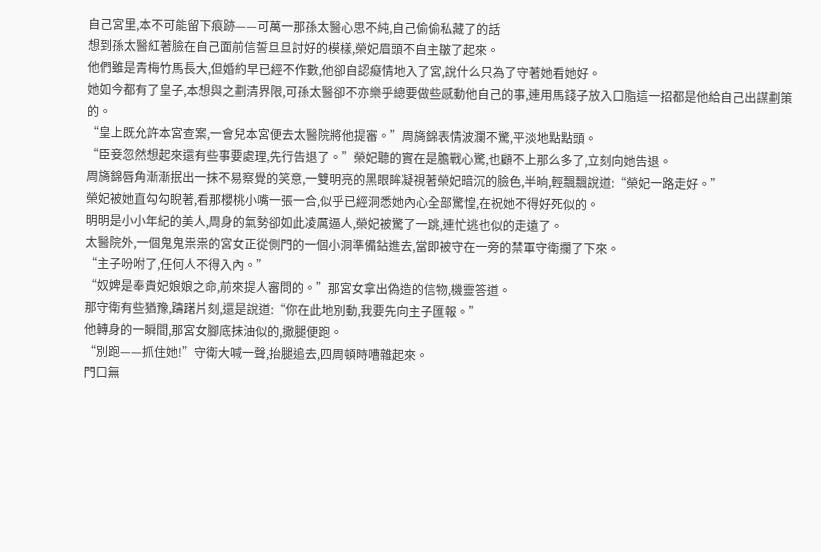自己宮里,本不可能留下痕跡——可萬一那孫太醫心思不純,自己偷偷私藏了的話
想到孫太醫紅著臉在自己面前信誓旦旦討好的模樣,榮妃眉頭不自主皺了起來。
他們雖是青梅竹馬長大,但婚約早已經不作數,他卻自認癡情地入了宮,說什么只為了守著她看她好。
她如今都有了皇子,本想與之劃清界限,可孫太醫卻不亦樂乎總要做些感動他自己的事,連用馬錢子放入口脂這一招都是他給自己出謀劃策的。
“皇上既允許本宮查案,一會兒本宮便去太醫院將他提審。”周旖錦表情波瀾不驚,平淡地點點頭。
“臣妾忽然想起來還有些事要處理,先行告退了。”榮妃聽的實在是膽戰心驚,也顧不上那么多了,立刻向她告退。
周旖錦唇角漸漸抿出一抹不易察覺的笑意,一雙明亮的黑眼眸凝視著榮妃暗沉的臉色,半晌,輕飄飄說道:“榮妃一路走好。”
榮妃被她直勾勾睨著,看那櫻桃小嘴一張一合,似乎已經洞悉她內心全部驚惶,在祝她不得好死似的。
明明是小小年紀的美人,周身的氣勢卻如此凌厲逼人,榮妃被驚了一跳,連忙逃也似的走遠了。
太醫院外,一個鬼鬼祟祟的宮女正從側門的一個小洞準備鉆進去,當即被守在一旁的禁軍守衛攔了下來。
“主子吩咐了,任何人不得入內。”
“奴婢是奉貴妃娘娘之命,前來提人審問的。”那宮女拿出偽造的信物,機靈答道。
那守衛有些猶豫,躊躇片刻,還是說道:“你在此地別動,我要先向主子匯報。”
他轉身的一瞬間,那宮女腳底抹油似的,撒腿便跑。
“別跑——抓住她!”守衛大喊一聲,抬腿追去,四周頓時嘈雜起來。
門口無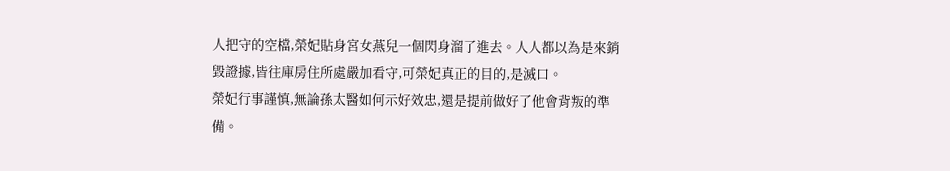人把守的空檔,榮妃貼身宮女燕兒一個閃身溜了進去。人人都以為是來銷毀證據,皆往庫房住所處嚴加看守,可榮妃真正的目的,是滅口。
榮妃行事謹慎,無論孫太醫如何示好效忠,還是提前做好了他會背叛的準備。